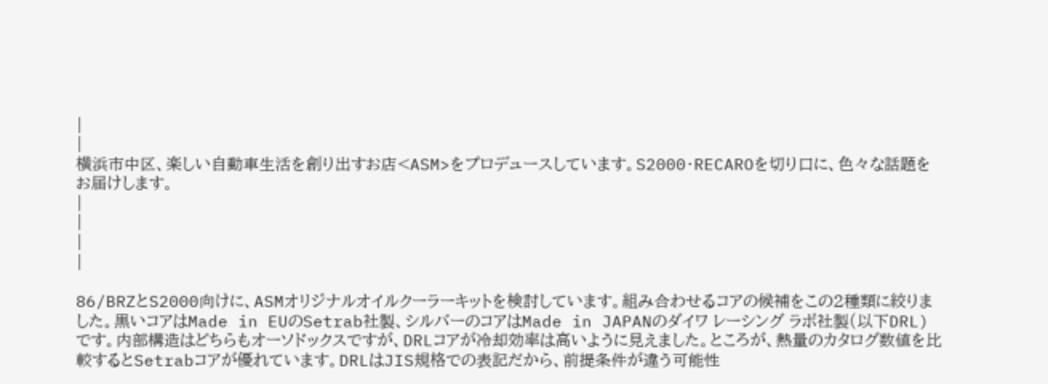|
|
横浜市中区、楽しい自動車生活を創り出すお店<ASM>をプロデュースしています。S2000・RECAROを切り口に、色々な話題をお届けします。
|
|
|
|

86/BRZとS2000向けに、ASMオリジナルオイルクーラーキットを検討しています。組み合わせるコアの候補をこの2種類に絞りました。黒いコアはMade in EUのSetrab社製、シルバーのコアはMade in JAPANのダイワ レーシング ラボ社製(以下DRL)です。内部構造はどちらもオーソドックスですが、DRLコアが冷却効率は高いように見えました。ところが、熱量のカタログ数値を比較するとSetrabコアが優れています。DRLはJIS規格での表記だから、前提条件が違う可能性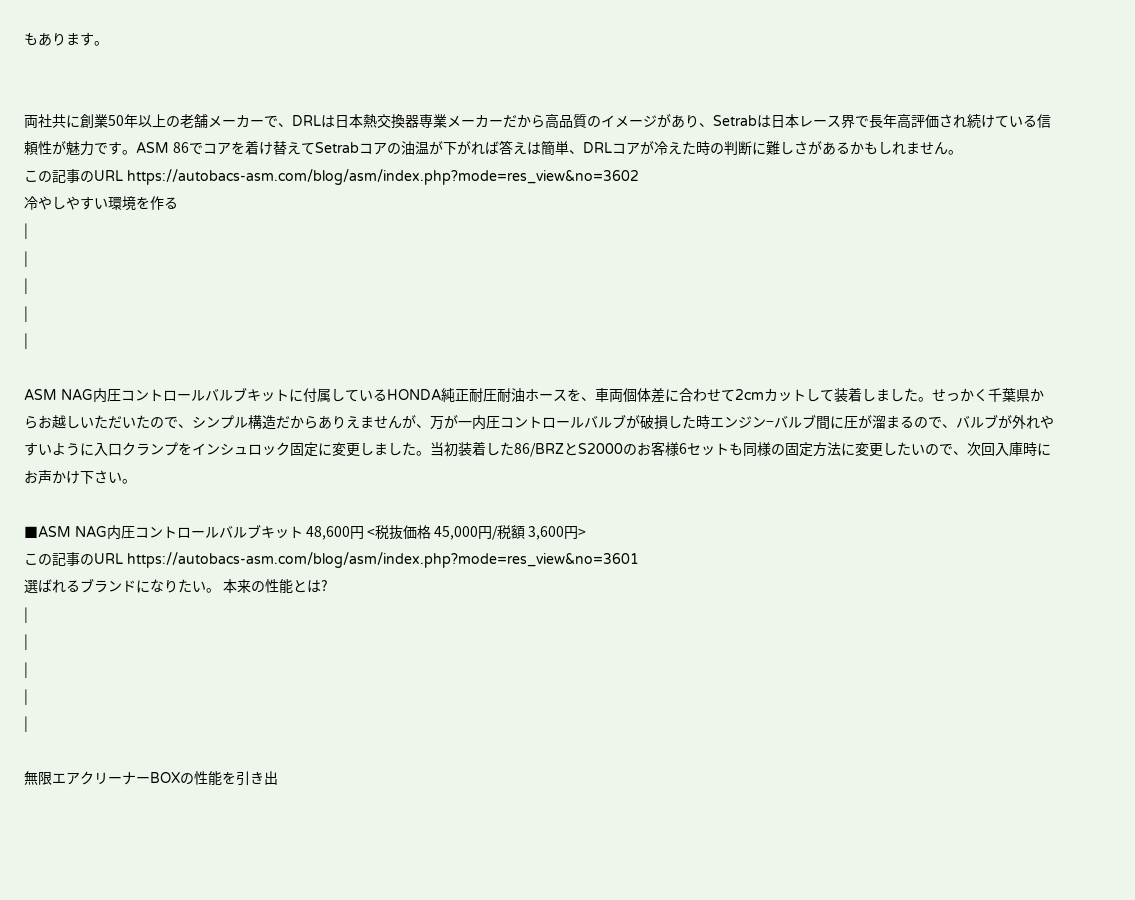もあります。


両社共に創業50年以上の老舗メーカーで、DRLは日本熱交換器専業メーカーだから高品質のイメージがあり、Setrabは日本レース界で長年高評価され続けている信頼性が魅力です。ASM 86でコアを着け替えてSetrabコアの油温が下がれば答えは簡単、DRLコアが冷えた時の判断に難しさがあるかもしれません。
この記事のURL https://autobacs-asm.com/blog/asm/index.php?mode=res_view&no=3602
冷やしやすい環境を作る
|
|
|
|
|

ASM NAG内圧コントロールバルブキットに付属しているHONDA純正耐圧耐油ホースを、車両個体差に合わせて2cmカットして装着しました。せっかく千葉県からお越しいただいたので、シンプル構造だからありえませんが、万が一内圧コントロールバルブが破損した時エンジン−バルブ間に圧が溜まるので、バルブが外れやすいように入口クランプをインシュロック固定に変更しました。当初装着した86/BRZとS2000のお客様6セットも同様の固定方法に変更したいので、次回入庫時にお声かけ下さい。

■ASM NAG内圧コントロールバルブキット 48,600円 <税抜価格 45,000円/税額 3,600円>
この記事のURL https://autobacs-asm.com/blog/asm/index.php?mode=res_view&no=3601
選ばれるブランドになりたい。 本来の性能とは?
|
|
|
|
|

無限エアクリーナーBOXの性能を引き出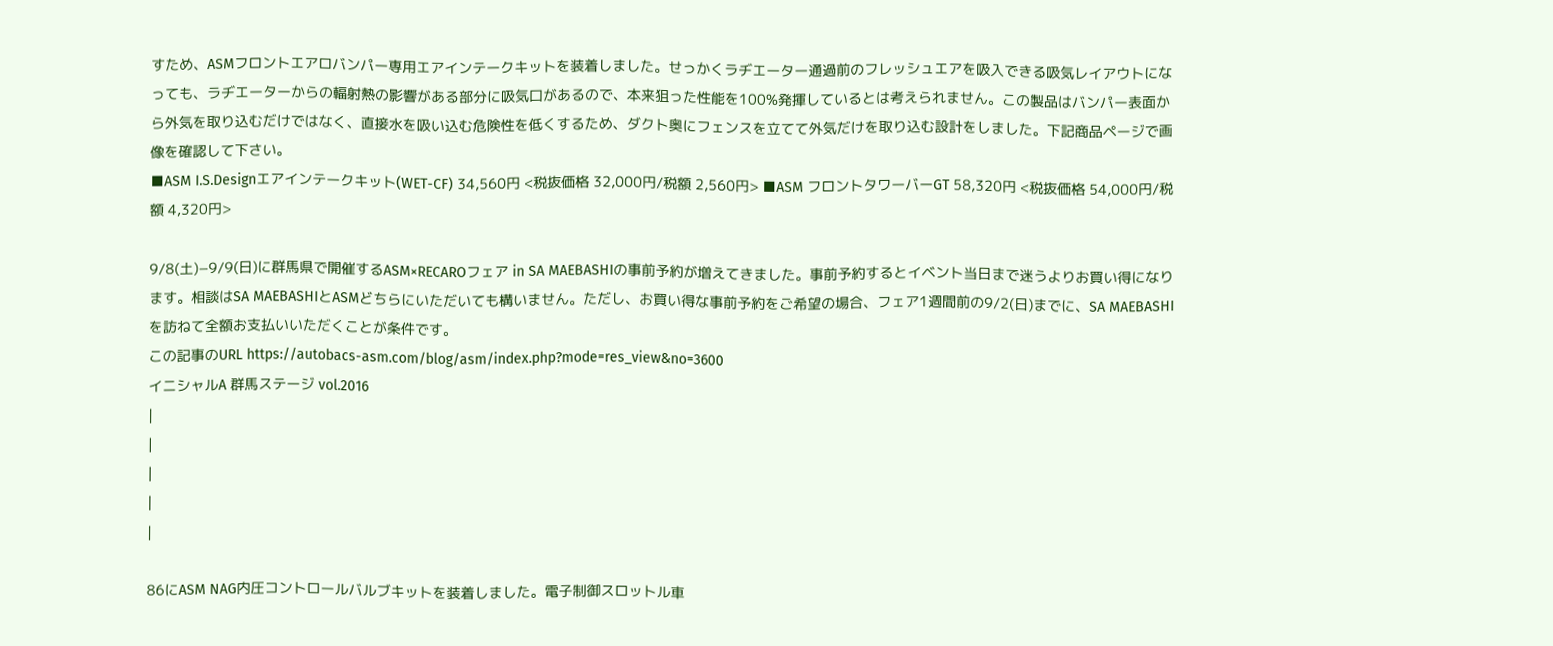すため、ASMフロントエアロバンパー専用エアインテークキットを装着しました。せっかくラヂエーター通過前のフレッシュエアを吸入できる吸気レイアウトになっても、ラヂエーターからの輻射熱の影響がある部分に吸気口があるので、本来狙った性能を100%発揮しているとは考えられません。この製品はバンパー表面から外気を取り込むだけではなく、直接水を吸い込む危険性を低くするため、ダクト奥にフェンスを立てて外気だけを取り込む設計をしました。下記商品ページで画像を確認して下さい。
■ASM I.S.Designエアインテークキット(WET-CF) 34,560円 <税抜価格 32,000円/税額 2,560円> ■ASM フロントタワーバーGT 58,320円 <税抜価格 54,000円/税額 4,320円>

9/8(土)−9/9(日)に群馬県で開催するASM×RECAROフェア in SA MAEBASHIの事前予約が増えてきました。事前予約するとイベント当日まで迷うよりお買い得になります。相談はSA MAEBASHIとASMどちらにいただいても構いません。ただし、お買い得な事前予約をご希望の場合、フェア1週間前の9/2(日)までに、SA MAEBASHIを訪ねて全額お支払いいただくことが条件です。
この記事のURL https://autobacs-asm.com/blog/asm/index.php?mode=res_view&no=3600
イニシャルA 群馬ステージ vol.2016
|
|
|
|
|

86にASM NAG内圧コントロールバルブキットを装着しました。電子制御スロットル車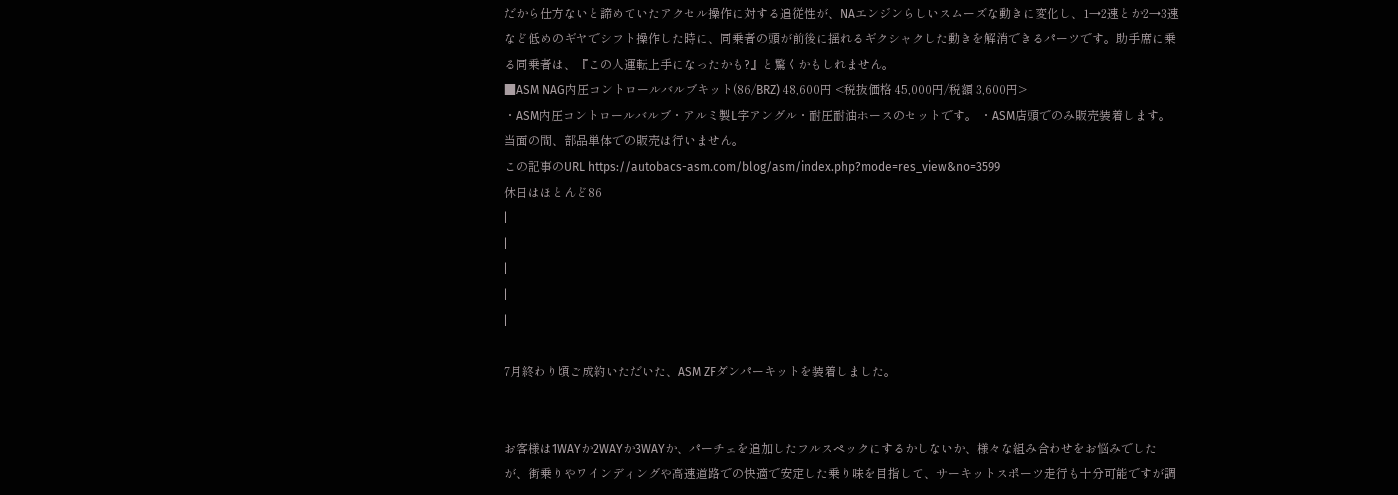だから仕方ないと諦めていたアクセル操作に対する追従性が、NAエンジンらしいスムーズな動きに変化し、1→2速とか2→3速など低めのギヤでシフト操作した時に、同乗者の頭が前後に揺れるギクシャクした動きを解消できるパーツです。助手席に乗る同乗者は、『この人運転上手になったかも?』と驚くかもしれません。
■ASM NAG内圧コントロールバルブキット(86/BRZ) 48,600円 <税抜価格 45,000円/税額 3,600円>
・ASM内圧コントロールバルブ・アルミ製L字アングル・耐圧耐油ホースのセットです。 ・ASM店頭でのみ販売装着します。当面の間、部品単体での販売は行いません。
この記事のURL https://autobacs-asm.com/blog/asm/index.php?mode=res_view&no=3599
休日はほとんど86
|
|
|
|
|

7月終わり頃ご成約いただいた、ASM ZFダンパーキットを装着しました。


お客様は1WAYか2WAYか3WAYか、パーチェを追加したフルスペックにするかしないか、様々な組み合わせをお悩みでしたが、街乗りやワインディングや高速道路での快適で安定した乗り味を目指して、サーキットスポーツ走行も十分可能ですが調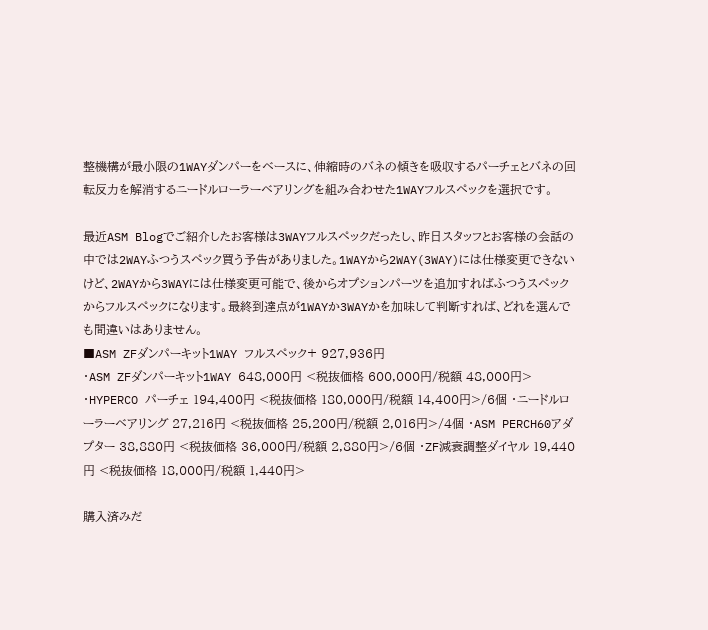整機構が最小限の1WAYダンパーをベースに、伸縮時のバネの傾きを吸収するパーチェとバネの回転反力を解消するニードルローラーベアリングを組み合わせた1WAYフルスペックを選択です。

最近ASM Blogでご紹介したお客様は3WAYフルスペックだったし、昨日スタッフとお客様の会話の中では2WAYふつうスペック買う予告がありました。1WAYから2WAY(3WAY)には仕様変更できないけど、2WAYから3WAYには仕様変更可能で、後からオプションパーツを追加すればふつうスペックからフルスペックになります。最終到達点が1WAYか3WAYかを加味して判断すれば、どれを選んでも間違いはありません。
■ASM ZFダンパーキット1WAY フルスペック+ 927,936円
・ASM ZFダンパーキット1WAY 648,000円 <税抜価格 600,000円/税額 48,000円> ・HYPERCO パーチェ 194,400円 <税抜価格 180,000円/税額 14,400円>/6個 ・ニードルローラーベアリング 27,216円 <税抜価格 25,200円/税額 2,016円>/4個 ・ASM PERCH60アダプター 38,880円 <税抜価格 36,000円/税額 2,880円>/6個 ・ZF減衰調整ダイヤル 19,440円 <税抜価格 18,000円/税額 1,440円>

購入済みだ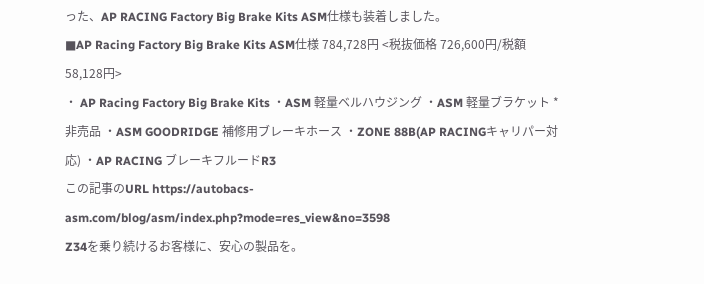った、AP RACING Factory Big Brake Kits ASM仕様も装着しました。
■AP Racing Factory Big Brake Kits ASM仕様 784,728円 <税抜価格 726,600円/税額 58,128円>
・ AP Racing Factory Big Brake Kits ・ASM 軽量ベルハウジング ・ASM 軽量ブラケット * 非売品 ・ASM GOODRIDGE 補修用ブレーキホース ・ZONE 88B(AP RACINGキャリパー対応) ・AP RACING ブレーキフルードR3
この記事のURL https://autobacs-asm.com/blog/asm/index.php?mode=res_view&no=3598
Z34を乗り続けるお客様に、安心の製品を。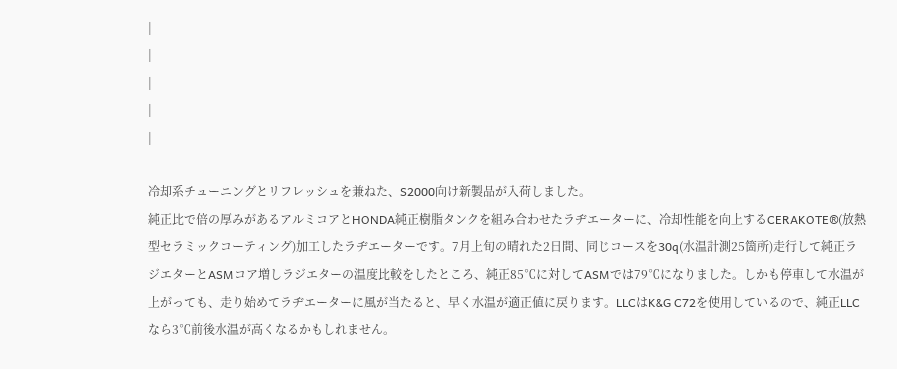|
|
|
|
|

冷却系チューニングとリフレッシュを兼ねた、S2000向け新製品が入荷しました。
純正比で倍の厚みがあるアルミコアとHONDA純正樹脂タンクを組み合わせたラヂエーターに、冷却性能を向上するCERAKOTE®(放熱型セラミックコーティング)加工したラヂエーターです。7月上旬の晴れた2日間、同じコースを30q(水温計測25箇所)走行して純正ラジエターとASMコア増しラジエターの温度比較をしたところ、純正85℃に対してASMでは79℃になりました。しかも停車して水温が上がっても、走り始めてラヂエーターに風が当たると、早く水温が適正値に戻ります。LLCはK&G C72を使用しているので、純正LLCなら3℃前後水温が高くなるかもしれません。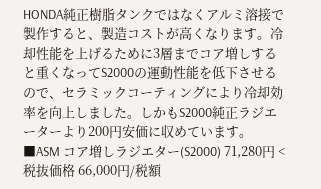HONDA純正樹脂タンクではなくアルミ溶接で製作すると、製造コストが高くなります。冷却性能を上げるために3層までコア増しすると重くなってS2000の運動性能を低下させるので、セラミックコーティングにより冷却効率を向上しました。しかもS2000純正ラジエーターより200円安価に収めています。
■ASM コア増しラジエター(S2000) 71,280円 <税抜価格 66,000円/税額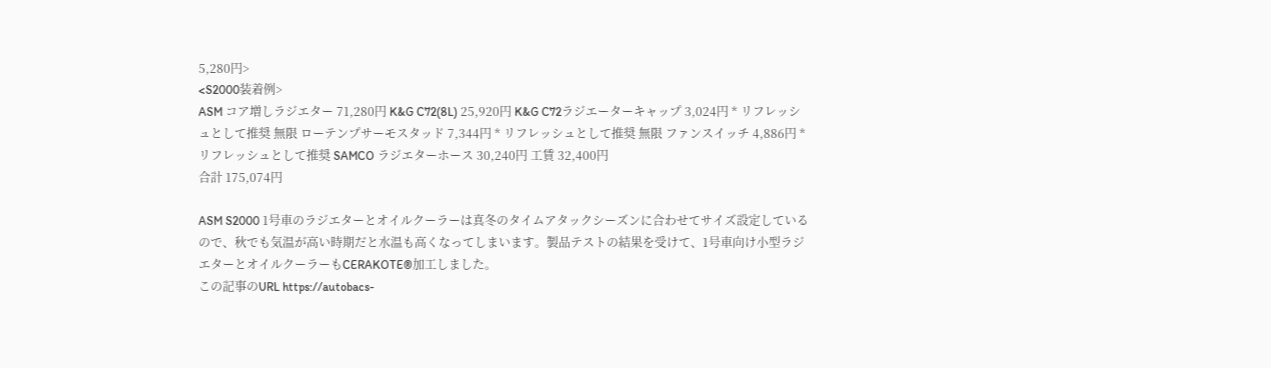5,280円>
<S2000装着例>
ASM コア増しラジエター 71,280円 K&G C72(8L) 25,920円 K&G C72ラジエーターキャップ 3,024円 * リフレッシュとして推奨 無限 ローテンプサーモスタッド 7,344円 * リフレッシュとして推奨 無限 ファンスイッチ 4,886円 * リフレッシュとして推奨 SAMCO ラジエターホース 30,240円 工賃 32,400円
合計 175,074円

ASM S2000 1号車のラジエターとオイルクーラーは真冬のタイムアタックシーズンに合わせてサイズ設定しているので、秋でも気温が高い時期だと水温も高くなってしまいます。製品テストの結果を受けて、1号車向け小型ラジエターとオイルクーラーもCERAKOTE®加工しました。
この記事のURL https://autobacs-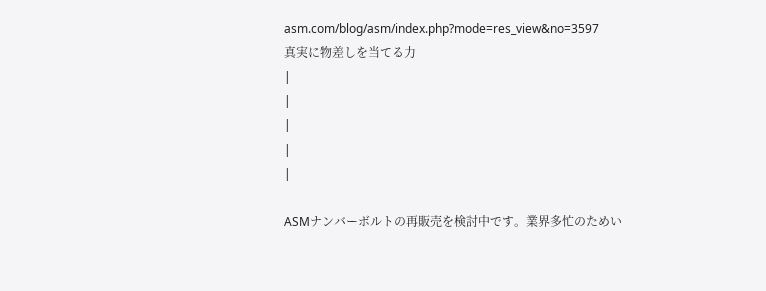asm.com/blog/asm/index.php?mode=res_view&no=3597
真実に物差しを当てる力
|
|
|
|
|

ASMナンバーボルトの再販売を検討中です。業界多忙のためい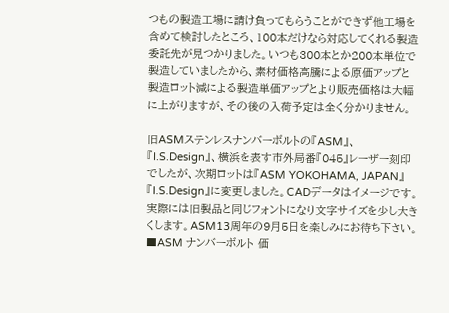つもの製造工場に請け負ってもらうことができず他工場を含めて検討したところ、100本だけなら対応してくれる製造委託先が見つかりました。いつも300本とか200本単位で製造していましたから、素材価格高騰による原価アップと製造ロット減による製造単価アップとより販売価格は大幅に上がりますが、その後の入荷予定は全く分かりません。

旧ASMステンレスナンバーボルトの『ASM』、『I.S.Design』、横浜を表す市外局番『045』レーザー刻印でしたが、次期ロットは『ASM YOKOHAMA, JAPAN』『I.S.Design』に変更しました。CADデータはイメージです。実際には旧製品と同じフォントになり文字サイズを少し大きくします。ASM13周年の9月5日を楽しみにお待ち下さい。
■ASM ナンバーボルト 価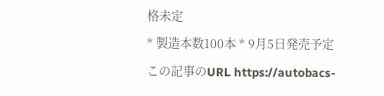格未定
* 製造本数100本 * 9月5日発売予定
この記事のURL https://autobacs-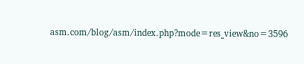asm.com/blog/asm/index.php?mode=res_view&no=3596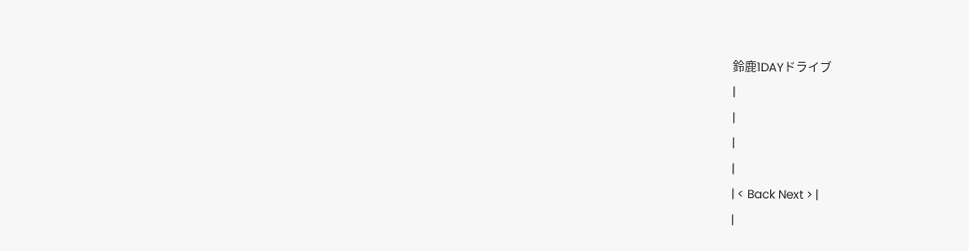鈴鹿1DAYドライブ
|
|
|
|
| < Back Next > |
|